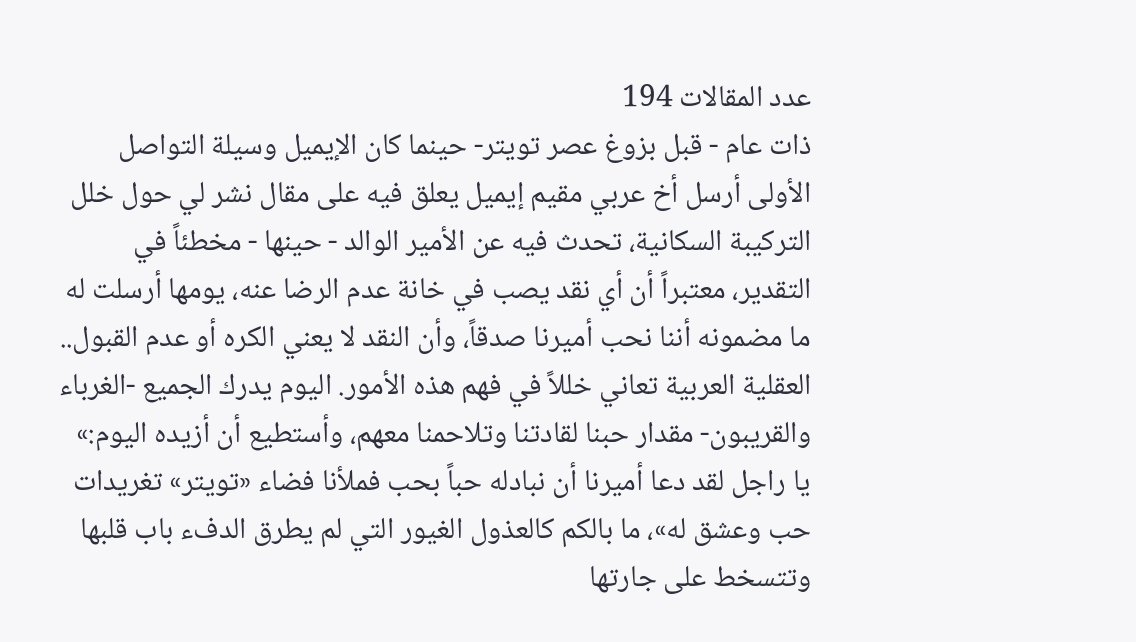عدد المقالات 194
ذات عام - قبل بزوغ عصر تويتر- حينما كان الإيميل وسيلة التواصل الأولى أرسل أخ عربي مقيم إيميل يعلق فيه على مقال نشر لي حول خلل التركيبة السكانية، تحدث فيه عن الأمير الوالد - حينها - مخطئاً في التقدير، معتبراً أن أي نقد يصب في خانة عدم الرضا عنه، يومها أرسلت له ما مضمونه أننا نحب أميرنا صدقاً، وأن النقد لا يعني الكره أو عدم القبول.. العقلية العربية تعاني خللاً في فهم هذه الأمور. اليوم يدرك الجميع -الغرباء والقريبون- مقدار حبنا لقادتنا وتلاحمنا معهم، وأستطيع أن أزيده اليوم:» يا راجل لقد دعا أميرنا أن نبادله حباً بحب فملأنا فضاء «تويتر» تغريدات حب وعشق له»، ما بالكم كالعذول الغيور التي لم يطرق الدفء باب قلبها وتتسخط على جارتها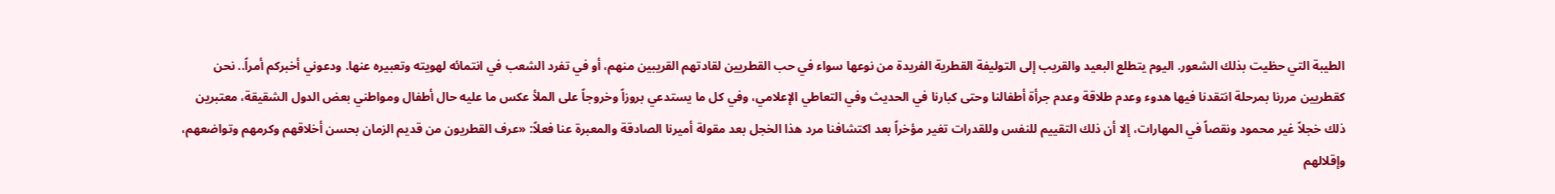الطيبة التي حظيت بذلك الشعور. اليوم يتطلع البعيد والقريب إلى التوليفة القطرية الفريدة من نوعها سواء في حب القطريين لقادتهم القريبين منهم، أو في تفرد الشعب في انتمائه لهويته وتعبيره عنها. ودعوني أخبركم أمراً.. نحن كقطريين مررنا بمرحلة انتقدنا فيها هدوء وعدم طلاقة وعدم جرأة أطفالنا وحتى كبارنا في الحديث وفي التعاطي الإعلامي، وفي كل ما يستدعي بروزاً وخروجاً على الملأ عكس ما عليه حال أطفال ومواطني بعض الدول الشقيقة، معتبرين ذلك خجلاً غير محمود ونقصاً في المهارات، إلا أن ذلك التقييم للنفس وللقدرات تغير مؤخراً بعد اكتشافنا مرد هذا الخجل بعد مقولة أميرنا الصادقة والمعبرة عنا فعلاً: «عرف القطريون من قديم الزمان بحسن أخلاقهم وكرمهم وتواضعهم، وإقلالهم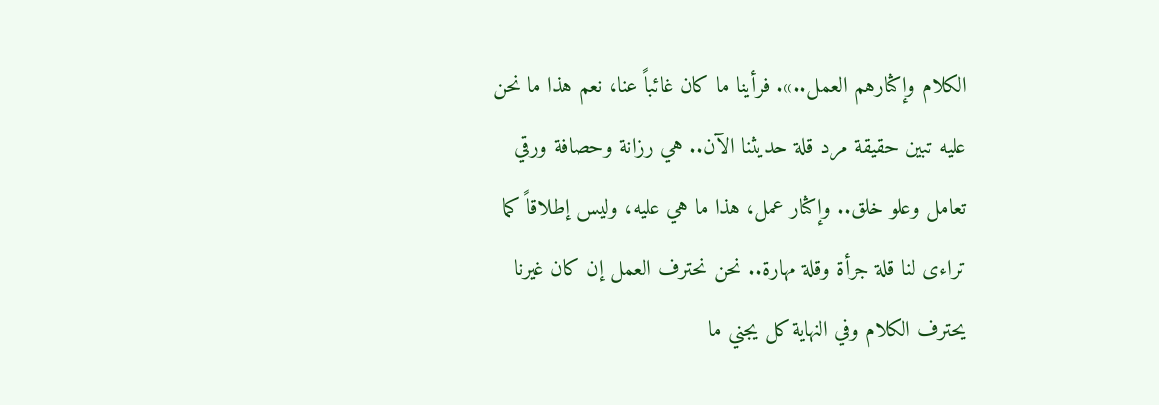الكلام وإكثارهم العمل..». فرأينا ما كان غائباً عنا، نعم هذا ما نحن عليه تبين حقيقة مرد قلة حديثنا الآن.. هي رزانة وحصافة ورقي تعامل وعلو خلق.. وإكثار عمل، هذا ما هي عليه، وليس إطلاقاً كما تراءى لنا قلة جرأة وقلة مهارة.. نحن نحترف العمل إن كان غيرنا يحترف الكلام وفي النهاية كل يجني ما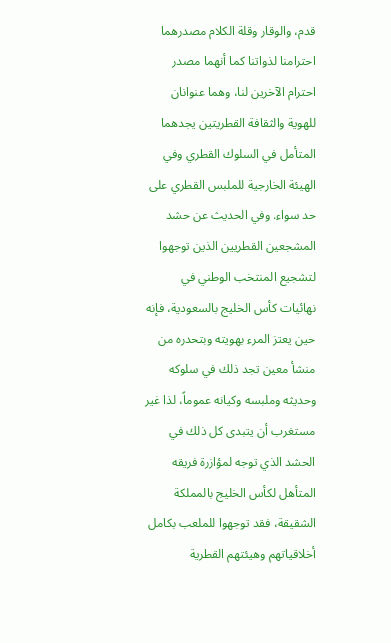قدم، والوقار وقلة الكلام مصدرهما احترامنا لذواتنا كما أنهما مصدر احترام الآخرين لنا، وهما عنوانان للهوية والثقافة القطريتين يجدهما المتأمل في السلوك القطري وفي الهيئة الخارجية للملبس القطري على حد سواء. وفي الحديث عن حشد المشجعين القطريين الذين توجهوا لتشجيع المنتخب الوطني في نهائيات كأس الخليج بالسعودية، فإنه حين يعتز المرء بهويته وبتحدره من منشأ معين تجد ذلك في سلوكه وحديثه وملبسه وكيانه عموماً، لذا غير مستغرب أن يتبدى كل ذلك في الحشد الذي توجه لمؤازرة فريقه المتأهل لكأس الخليج بالمملكة الشقيقة، فقد توجهوا للملعب بكامل أخلاقياتهم وهيئتهم القطرية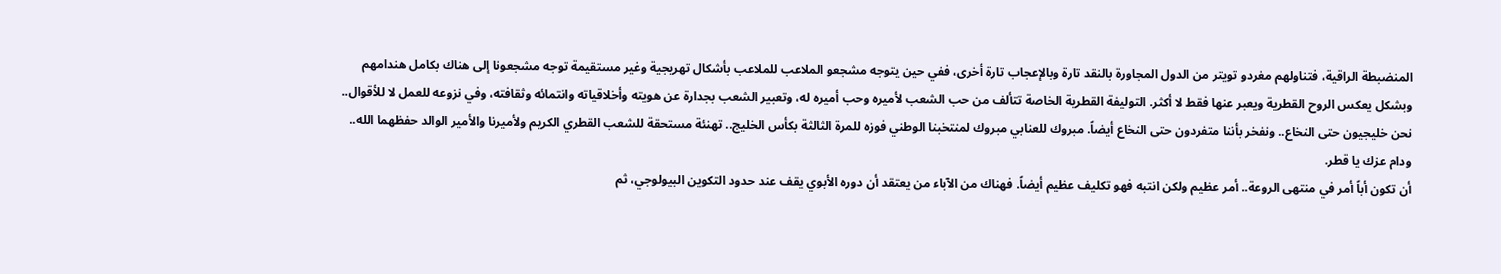المنضبطة الراقية، فتناولهم مغردو تويتر من الدول المجاورة بالنقد تارة وبالإعجاب تارة أخرى، ففي حين يتوجه مشجعو الملاعب للملاعب بأشكال تهريجية وغير مستقيمة توجه مشجعونا إلى هناك بكامل هندامهم وبشكل يعكس الروح القطرية ويعبر عنها فقط لا أكثر. التوليفة القطرية الخاصة تتألف من حب الشعب لأميره وحب أميره له، وتعبير الشعب بجدارة عن هويته وأخلاقياته وانتمائه وثقافته، وفي نزوعه للعمل لا للأقوال.. نحن خليجيون حتى النخاع.. ونفخر بأننا متفردون حتى النخاع أيضاً. مبروك للعنابي مبروك لمنتخبنا الوطني فوزه للمرة الثالثة بكأس الخليج.. تهنئة مستحقة للشعب القطري الكريم ولأميرنا والأمير الوالد حفظهما الله.. ودام عزك يا قطر.
أن تكون أباً أمر في منتهى الروعة.. أمر عظيم ولكن انتبه فهو تكليف عظيم أيضاً. فهناك من الآباء من يعتقد أن دوره الأبوي يقف عند حدود التكوين البيولوجي، ثم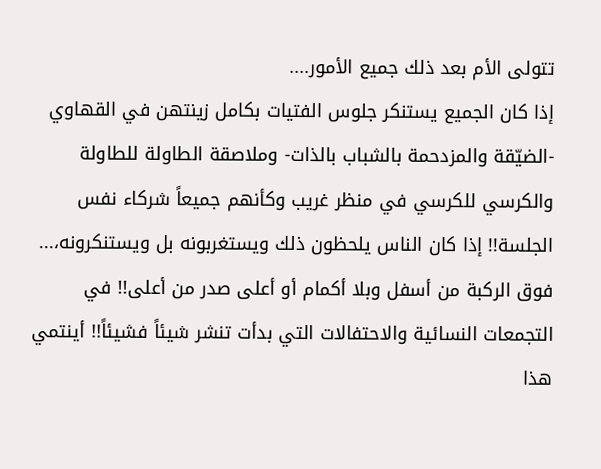تتولى الأم بعد ذلك جميع الأمور....
إذا كان الجميع يستنكر جلوس الفتيات بكامل زينتهن في القهاوي -الضيّقة والمزدحمة بالشباب بالذات- وملاصقة الطاولة للطاولة والكرسي للكرسي في منظر غريب وكأنهم جميعاً شركاء نفس الجلسة!! إذا كان الناس يلحظون ذلك ويستغربونه بل ويستنكرونه،...
فوق الركبة من أسفل وبلا أكمام أو أعلى صدر من أعلى!! في التجمعات النسائية والاحتفالات التي بدأت تنشر شيئاً فشيئاً!! أينتمي هذا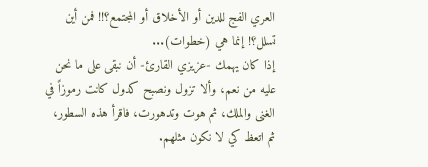العري الفج للدين أو الأخلاق أو المجتمع؟!! فمن أين تسلل؟! إنما هي (خطوات)...
إذا كان يهمك -عزيزي القارئ- أن نبقى على ما نحن عليه من نعم، وألا تزول ونصبح كدول كانت رموزاً في الغنى والملك، ثم هوت وتدهورت، فاقرأ هذه السطور، ثم اتعظ كي لا نكون مثلهم.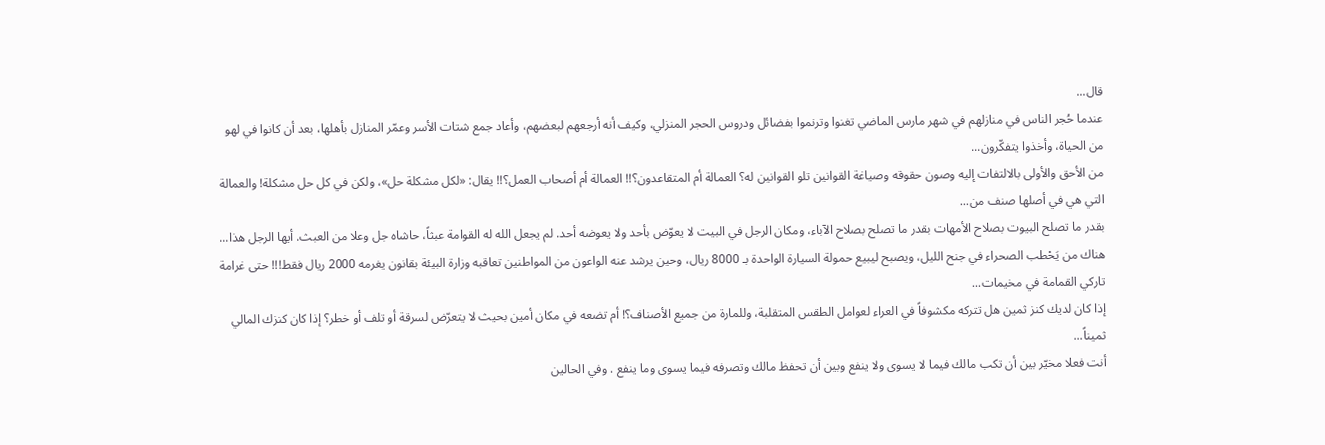قال...
عندما حُجر الناس في منازلهم في شهر مارس الماضي تغنوا وترنموا بفضائل ودروس الحجر المنزلي، وكيف أنه أرجعهم لبعضهم، وأعاد جمع شتات الأسر وعمّر المنازل بأهلها، بعد أن كانوا في لهو من الحياة، وأخذوا يتفكّرون...
من الأحق والأولى بالالتفات إليه وصون حقوقه وصياغة القوانين تلو القوانين له؟ العمالة أم المتقاعدون؟!! العمالة أم أصحاب العمل؟!! يقال: «لكل مشكلة حل»، ولكن في كل حل مشكلة! والعمالة التي هي في أصلها صنف من...
بقدر ما تصلح البيوت بصلاح الأمهات بقدر ما تصلح بصلاح الآباء، ومكان الرجل في البيت لا يعوّض بأحد ولا يعوضه أحد. لم يجعل الله له القوامة عبثاً، حاشاه جل وعلا من العبث. أيها الرجل هذا...
هناك من يَحْطب الصحراء في جنح الليل، ويصبح ليبيع حمولة السيارة الواحدة بـ 8000 ريال، وحين يرشد عنه الواعون من المواطنين تعاقبه وزارة البيئة بقانون يغرمه 2000 ريال فقط!!! حتى غرامة تاركي القمامة في مخيمات...
إذا كان لديك كنز ثمين هل تتركه مكشوفاً في العراء لعوامل الطقس المتقلبة، وللمارة من جميع الأصناف؟! أم تضعه في مكان أمين بحيث لا يتعرّض لسرقة أو تلف أو خطر؟ إذا كان كنزك المالي ثميناً...
أنت فعلا مخيّر بين أن تكب مالك فيما لا يسوى ولا ينفع وبين أن تحفظ مالك وتصرفه فيما يسوى وما ينفع . وفي الحالين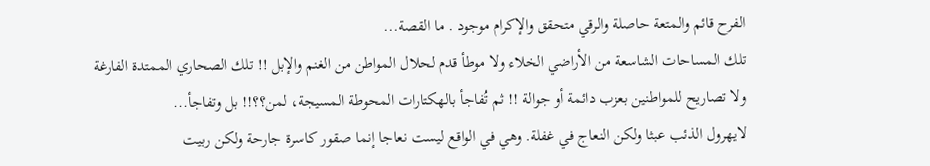الفرح قائم والمتعة حاصلة والرقي متحقق والإكرام موجود . ما القصة...
تلك المساحات الشاسعة من الأراضي الخلاء ولا موطأ قدم لحلال المواطن من الغنم والإبل !! تلك الصحاري الممتدة الفارغة ولا تصاريح للمواطنين بعزب دائمة أو جوالة !! ثم تُفاجأ بالهكتارات المحوطة المسيجة، لمن؟؟!! بل وتفاجأ...
لايهرول الذئب عبثا ولكن النعاج في غفلة. وهي في الواقع ليست نعاجا إنما صقور كاسرة جارحة ولكن ربيت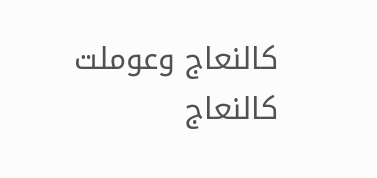كالنعاج وعوملت كالنعاج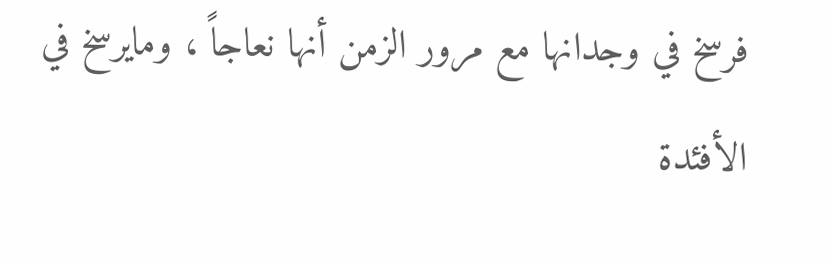فرسخ في وجدانها مع مرور الزمن أنها نعاجاً ، ومايرسخ في الأفئدة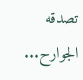تصدقه الجوارح...